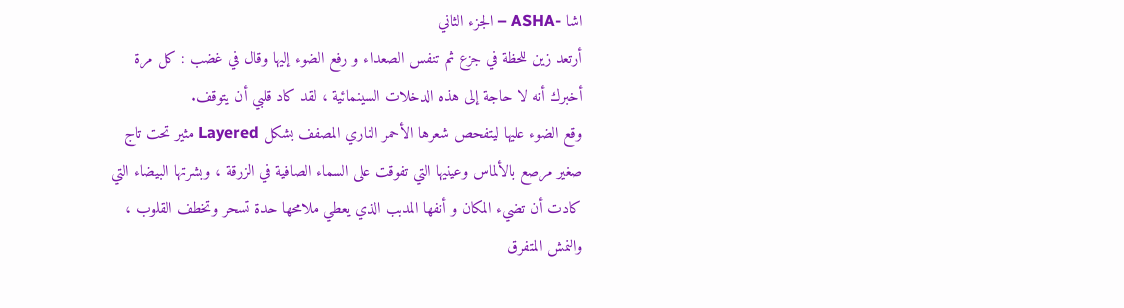اشا -ASHA – الجزء الثاني
أرتعد زين للحظة في جزع ثم تنفس الصعداء و رفع الضوء إليها وقال في غضب : كل مرة أخبرك أنه لا حاجة إلى هذه الدخلات السينمائية ، لقد كاد قلبي أن يتوقف.
وقع الضوء عليها ليتفحص شعرها الأحمر الناري المصفف بشكل Layered مثير تحت تاج صغير مرصع بالألماس وعينيها التي تفوقت على السماء الصافية في الزرقة ، وبشرتها البيضاء التي كادت أن تضيء المكان و أنفها المدبب الذي يعطي ملامحها حدة تسحر وتخطف القلوب ، والنمش المتفرق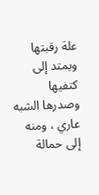علة رقبتها ويمتد إلى كتفيها وصدرها الشبه عاري ، ومنه إلى حمالة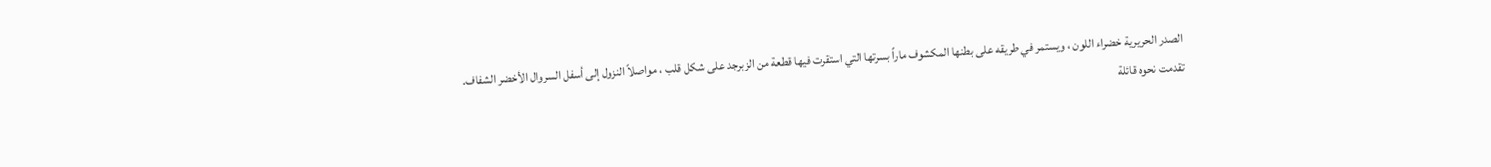الصدر الحريرية خضراء اللون ، ويستمر في طريقه على بطنها المكشوف ماراً بسرتها التي استقرت فيها قطعة من الزبرجد على شكل قلب ، مواصلاً النزول إلى أسفل السروال الأخضر الشفاف.
تقدمت نحوه قائلة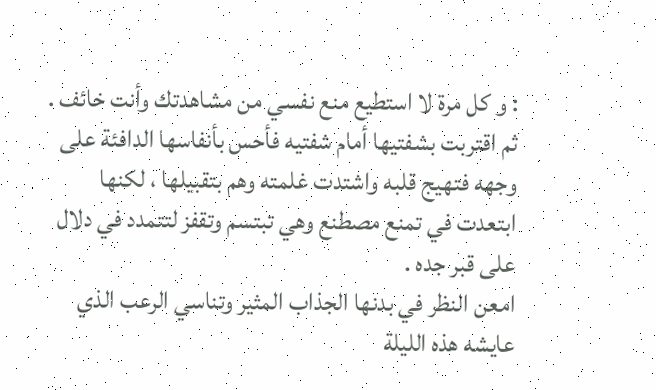: و كل مرة لا استطيع منع نفسي من مشاهدتك وأنت خائف .
ثم اقتربت بشفتيها أمام شفتيه فأحس بأنفاسها الدافئة على وجهه فتهيج قلبه واشتدت غلمته وهم بتقبيلها ، لكنها ابتعدت في تمنع مصطنع وهي تبتسم وتقفز لتتمدد في دلال على قبر جده .
امعن النظر في بدنها الجذاب المثير وتناسي الرعب الذي عايشه هذه الليلة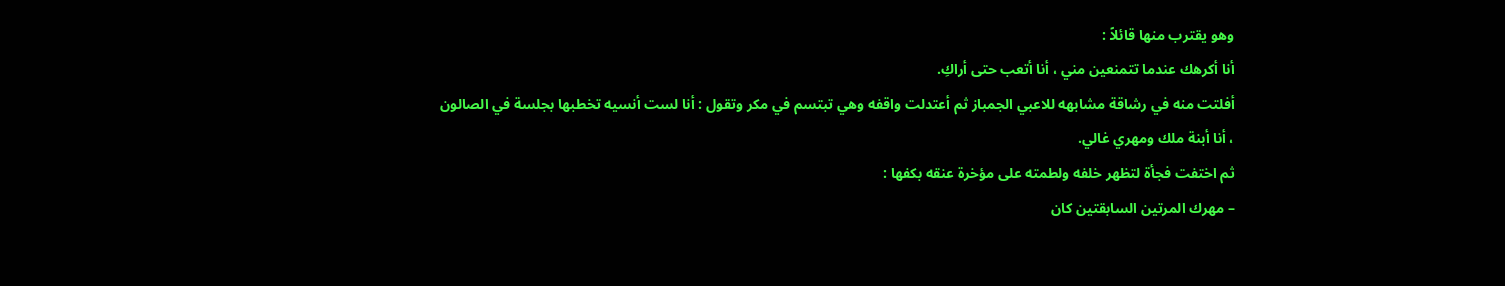وهو يقترب منها قائلاً :
أنا أكرهك عندما تتمنعين مني ، أنا أتعب حتى أراكِ.
أفلتت منه في رشاقة مشابهه للاعبي الجمباز ثم أعتدلت واقفه وهي تبتسم في مكر وتقول : أنا لست أنسيه تخطبها بجلسة في الصالون ، أنا أبنة ملك ومهري غالي.
ثم اختفت فجأة لتظهر خلفه ولطمته على مؤخرة عنقه بكفها :
– مهرك المرتين السابقتين كان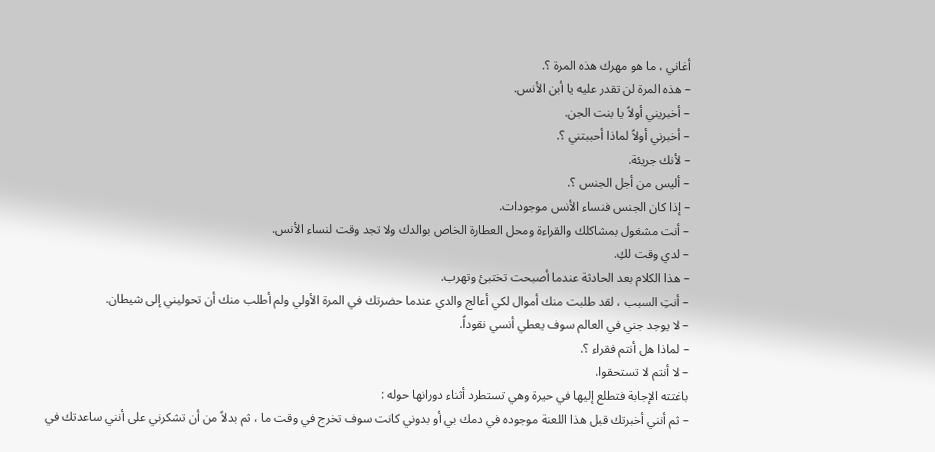أغاني ، ما هو مهرك هذه المرة ؟.
– هذه المرة لن تقدر عليه يا أبن الأنس.
– أخبريني أولاً يا بنت الجن.
– أخبرني أولاً لماذا أحببتني ؟.
– لأنك جريئة.
– أليس من أجل الجنس ؟.
– إذا كان الجنس فنساء الأنس موجودات.
– أنت مشغول بمشاكلك والقراءة ومحل العطارة الخاص بوالدك ولا تجد وقت لنساء الأنس.
– لدي وقت لكِ.
– هذا الكلام بعد الحادثة عندما أصبحت تختبئ وتهرب.
– أنتِ السبب ، لقد طلبت منك أموال لكي أعالج والدي عندما حضرتك في المرة الأولي ولم أطلب منك أن تحوليني إلى شيطان.
– لا يوجد جني في العالم سوف يعطي أنسي نقوداً.
– لماذا هل أنتم فقراء ؟.
– لا أنتم لا تستحقوا.
باغتته الإجابة فتطلع إليها في حيرة وهي تستطرد أثناء دورانها حوله :
– ثم أنني أخبرتك قبل هذا اللعنة موجوده في دمك بي أو بدوني كانت سوف تخرج في وقت ما ، ثم بدلاً من أن تشكرني على أنني ساعدتك في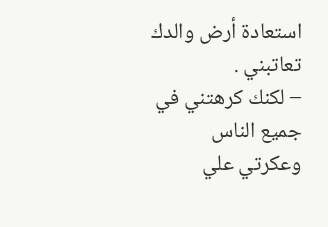استعادة أرض والدك تعاتبني .
– لكنك كرهتني في جميع الناس وعكرتي علي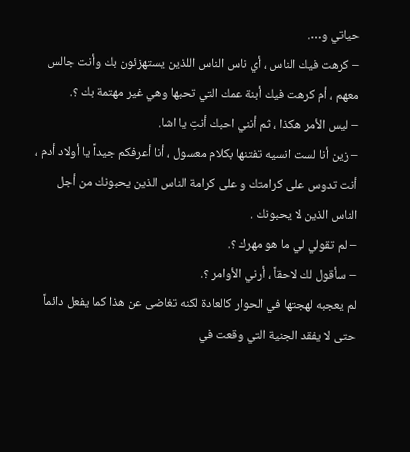حياتي و….
– كرهت فيك الناس ، أي ناس الناس اللذين يستهزئون بك وأنت جالس معهم ، أم كرهت فيك أبنة عمك التي تحبها وهي غير مهتمة بك ؟.
– ليس الأمر هكذا ، ثم أنني احبك أنتِ يا اشا.
– زين أنا لست انسيه تفتنها بكلام معسول ، أنا أعرفكم جيداً يا أولاد أدم ، أنت تدوس على كرامتك و على كرامة الناس الذين يحبونك من أجل الناس الذين لا يحبونك .
– لم تقولي لي ما هو مهرك ؟.
– سأقول لك لاحقاً ، أرني الأوامر ؟.
لم يعجبه لهجتها في الحوار كالعادة لكنه تغاضى عن هذا كما يفعل دائماً حتى لا يفقد الجنية التي وقعت في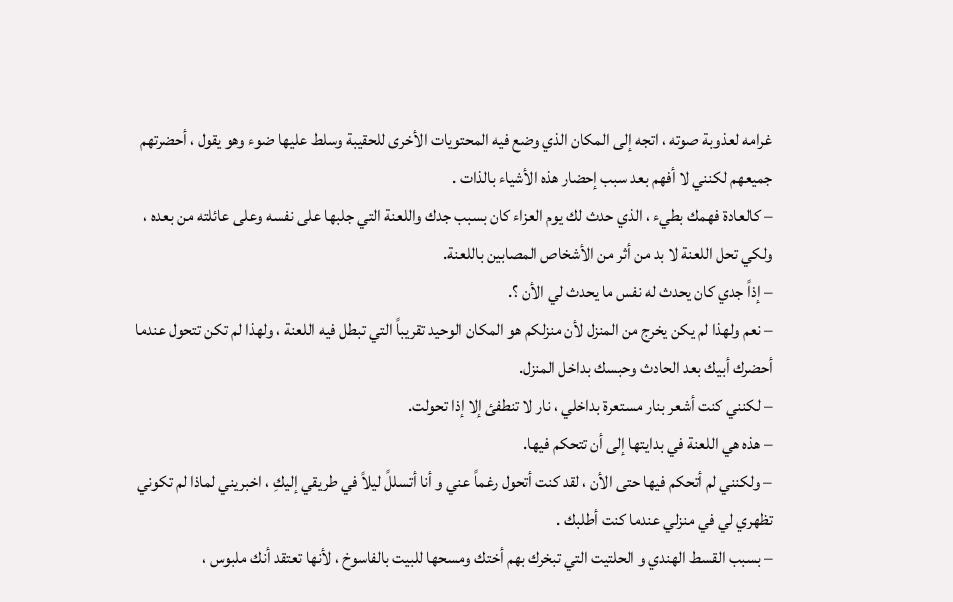غرامه لعذوبة صوته ، اتجه إلى المكان الذي وضع فيه المحتويات الأخرى للحقيبة وسلط عليها ضوء وهو يقول ، أحضرتهم جميعهم لكنني لا أفهم بعد سبب إحضار هذه الأشياء بالذات .
– كالعادة فهمك بطيء ، الذي حدث لك يوم العزاء كان بسبب جدك واللعنة التي جلبها على نفسه وعلى عائلته من بعده ، ولكي تحل اللعنة لا بد من أثر من الأشخاص المصابين باللعنة.
– إذاً جدي كان يحدث له نفس ما يحدث لي الأن ؟.
– نعم ولهذا لم يكن يخرج من المنزل لأن منزلكم هو المكان الوحيد تقريباً التي تبطل فيه اللعنة ، ولهذا لم تكن تتحول عندما أحضرك أبيك بعد الحادث وحبسك بداخل المنزل.
– لكنني كنت أشعر بنار مستعرة بداخلي ، نار لا تنطفئ إلا إذا تحولت.
– هذه هي اللعنة في بدايتها إلى أن تتحكم فيها.
– ولكنني لم أتحكم فيها حتى الأن ، لقد كنت أتحول رغماً عني و أنا أتسللً ليلاً في طريقي إليكِ ، اخبريني لماذا لم تكوني تظهري لي في منزلي عندما كنت أطلبك .
– بسبب القسط الهندي و الحلتيت التي تبخرك بهم أختك ومسحها للبيت بالفاسوخ ، لأنها تعتقد أنك ملبوس ،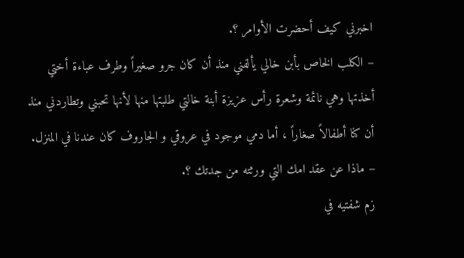اخبرني كيف أحضرت الأوامر ؟.
– الكلب الخاص بأبن خالي يألفني منذ أن كان جرو صغيراً وطرف عباءة أختي أخذتها وهي نائمة وشعرة رأس عزيزة أبنة خالتي طلبتها منها لأنها تحبني وتطاردني منذ أن كنا أطفالاً صغاراً ، أما دمي موجود في عروقي و الجاروف كان عندنا في المنزل.
– ماذا عن عقد امك التي ورثته من جدتك ؟.
زم شفتيه في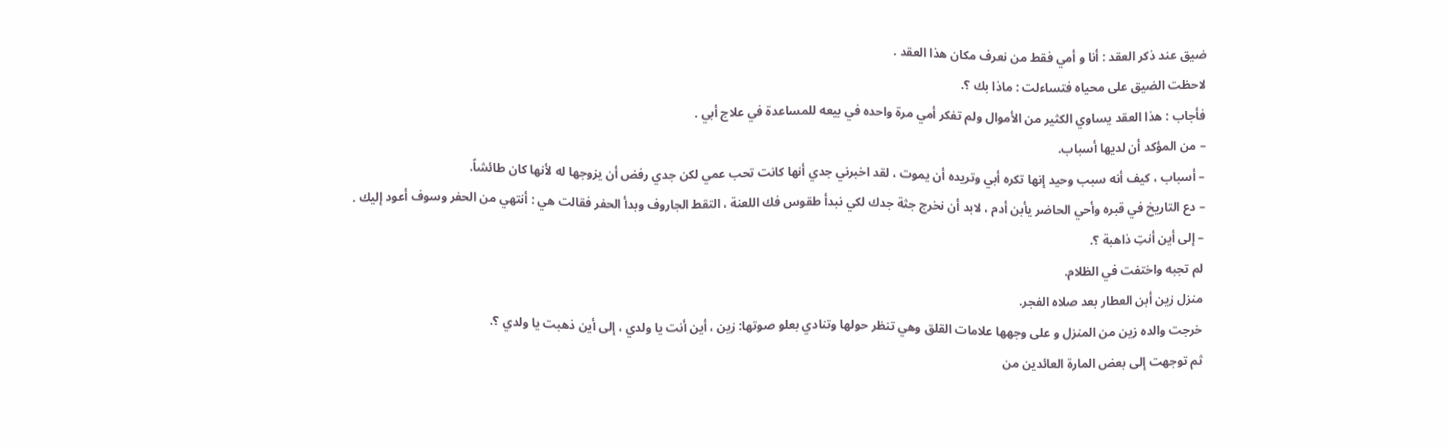ضيق عند ذكر العقد : أنا و أمي فقط من نعرف مكان هذا العقد .
لاحظت الضيق على محياه فتساءلت : ماذا بك ؟.
فأجاب : هذا العقد يساوي الكثير من الأموال ولم تفكر أمي مرة واحده في بيعه للمساعدة في علاج أبي .
– من المؤكد أن لديها أسباب.
– أسباب ، كيف أنه سبب وحيد إنها تكره أبي وتريده أن يموت ، لقد اخبرني جدي أنها كانت تحب عمي لكن جدي رفض أن يزوجها له لأنها كان طائشاً.
– دع التاريخ في قبره وأحي الحاضر يأبن أدم ، لابد أن نخرج جثة جدك لكي نبدأ طقوس فك اللعنة ، التقط الجاروف وبدأ الحفر فقالت هي : أنتهي من الحفر وسوف أعود إليك .
– إلى أين أنتِ ذاهبة ؟.
لم تجبه واختفت في الظلام.
منزل زين أبن العطار بعد صلاه الفجر.
خرجت والده زين من المنزل و على وجهها علامات القلق وهي تنظر حولها وتنادي بعلو صوتها: زين ، أين أنت يا ولدي ، إلى أين ذهبت يا ولدي ؟.
ثم توجهت إلى بعض المارة العائدين من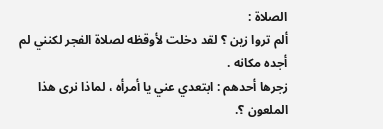الصلاة :
ألم تروا زين ؟ لقد دخلت لأوقظه لصلاة الفجر لكنني لم أجده مكانه .
زجرها أحدهم : ابتعدي عني يا أمرأه ، لماذا نرى هذا الملعون ؟.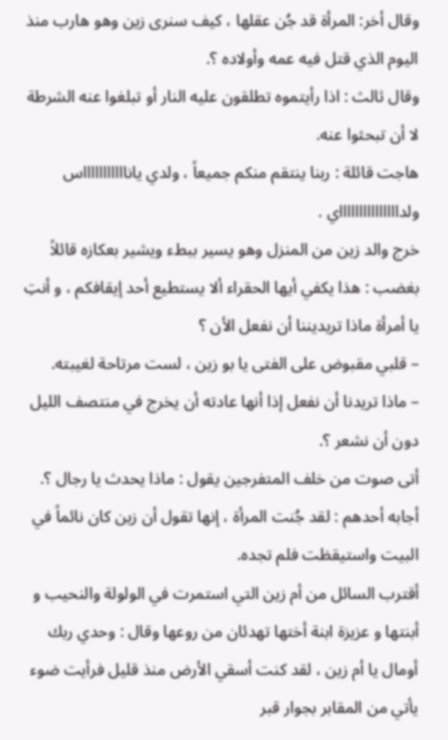وقال أخر: المرأة قد جُن عقلها ، كيف سنرى زين وهو هارب منذ اليوم الذي قتل فيه عمه وأولاده ؟.
وقال ثالث : اذا رأيتموه تطلقون عليه النار أو تبلغوا عنه الشرطة لا أن تبحثوا عنه.
هاجت قائلة : ربنا ينتقم منكم جميعاً ، ولدي ياناااااااااااس ولداااااااااااااااي .
خرج والد زين من المنزل وهو يسير ببطء ويشير بعكازه قائلاً بغضب : هذا يكفي أيها الحقراء ألا يستطيع أحد إيقافكم ، و أنتِ يا أمرأة ماذا تريديننا أن نفعل الأن ؟
– قلبي مقبوض على الفتى يا بو زين ، لست مرتاحة لغيبته.
– ماذا تريدنا أن نفعل إذا أنها عادته أن يخرج في منتصف الليل دون أن نشعر ؟.
أتى صوت من خلف المتفرجين يقول : ماذا يحدث يا رجال ؟.
أجابه أحدهم : لقد جُنت المرأة ، إنها تقول أن زين كان نائماً في البيت واستيقظت فلم تجده.
أقترب السائل من أم زين التي استمرت في الولولة والنحيب و أبنتها و عزيزة ابنة أختها تهدئان من روعها وقال : وحدي ربك أومال يا أم زين ، لقد كنت أسقي الأرض منذ قليل فرأيت ضوء يأتي من المقابر بجوار قبر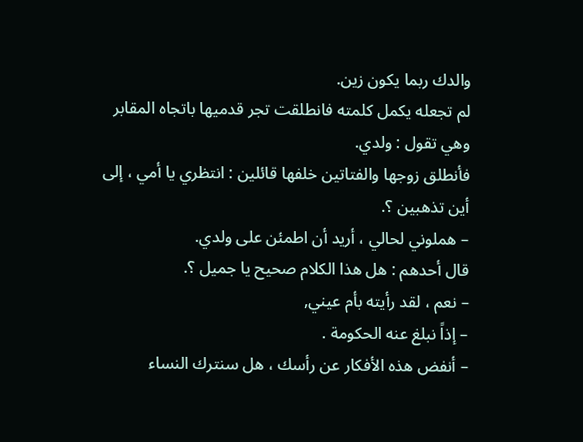والدك ربما يكون زين.
لم تجعله يكمل كلمته فانطلقت تجر قدميها باتجاه المقابر وهي تقول : ولدي.
فأنطلق زوجها والفتاتين خلفها قائلين : انتظري يا أمي ، إلى أين تذهبين ؟.
– هملوني لحالي ، أريد أن اطمئن على ولدي.
قال أحدهم : هل هذا الكلام صحيح يا جميل ؟.
– نعم ، لقد رأيته بأم عيني,
– إذاً نبلغ عنه الحكومة .
– أنفض هذه الأفكار عن رأسك ، هل سنترك النساء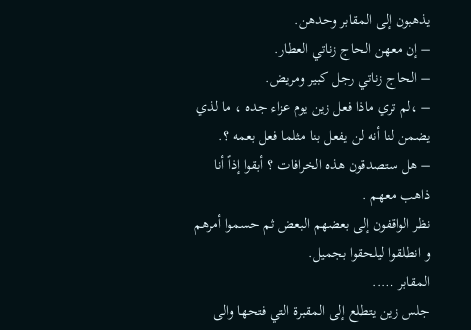يذهبون إلى المقابر وحدهن.
– إن معهن الحاج زناتي العطار.
– الحاج زناتي رجل كبير ومريض.
– ،لم تري ماذا فعل زين يوم عزاء جده ، ما لذي يضمن لنا أنه لن يفعل بنا مثلما فعل بعمه ؟.
– هل ستصدقون هذه الخرافات ؟ أبقوا إذاً أنا ذاهب معهم .
نظر الواقفون إلى بعضهم البعض ثم حسموا أمرهم و انطلقوا ليلحقوا بجميل.
المقابر …..
جلس زين يتطلع إلى المقبرة التي فتحها والى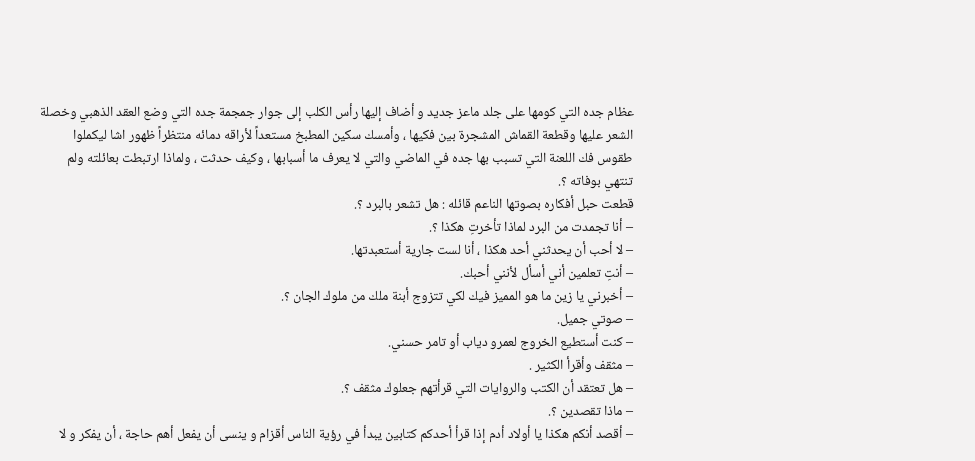عظام جده التي كومها على جلد ماعز جديد و أضاف إليها رأس الكلب إلى جوار جمجمة جده التي وضع العقد الذهبي وخصلة الشعر عليها وقطعة القماش المشجرة بين فكيها ، وأمسك سكين المطبخ مستعداً لأراقه دمائه منتظراً ظهور اشا ليكملوا طقوس فك اللعنة التي تسبب بها جده في الماضي والتي لا يعرف ما أسبابها ، وكيف حدثت ، ولماذا ارتبطت بعائلته ولم تنتهي بوفاته ؟.
قطعت حبل أفكاره بصوتها الناعم قائله : هل تشعر بالبرد ؟.
– أنا تجمدت من البرد لماذا تأخرتِ هكذا ؟.
– لا أحب أن يحدثني أحد هكذا ، أنا لست جارية أستعبدتها.
– أنتِ تعلمين أني أسأل لأنني أحبك.
– أخبرني يا زين ما هو المميز فيك لكي تتزوج أبنة ملك من ملوك الجان ؟.
– صوتي جميل.
– كنت أستطيع الخروج لعمرو دياب أو تامر حسني.
– مثقف وأقرأ الكثير .
– هل تعتقد أن الكتب والروايات التي قرأتهم جعلوك مثقف ؟.
– ماذا تقصدين ؟.
– أقصد أنكم هكذا يا أولاد أدم إذا قرأ أحدكم كتابين يبدأ في رؤية الناس أقزام و ينسى أن يفعل أهم حاجة ، أن يفكر و لا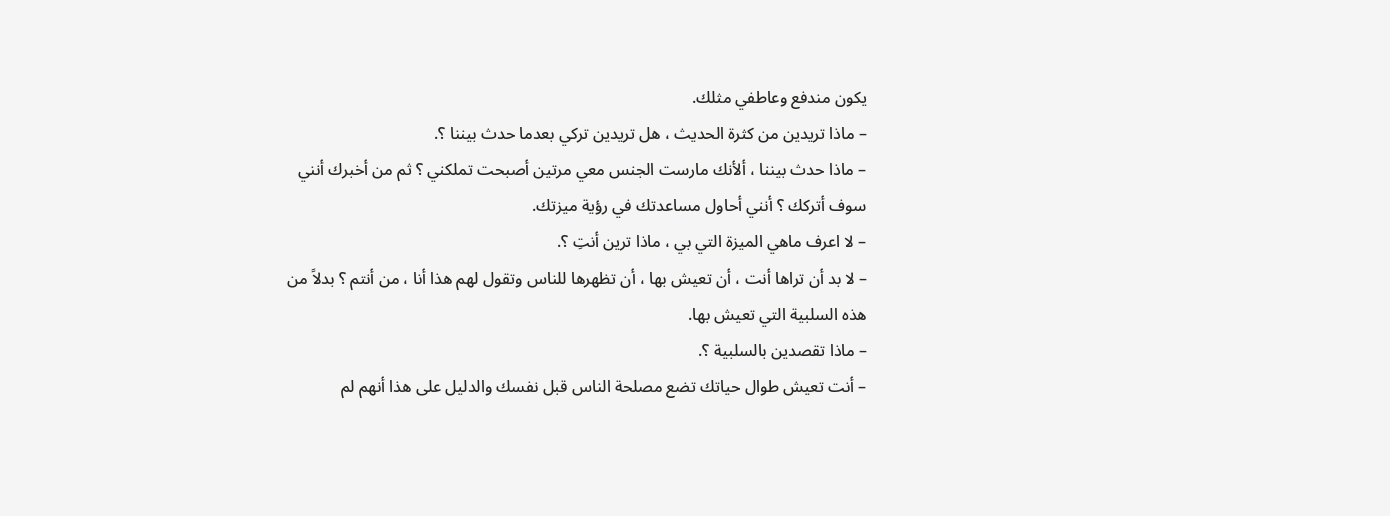يكون مندفع وعاطفي مثلك.
– ماذا تريدين من كثرة الحديث ، هل تريدين تركي بعدما حدث بيننا ؟.
– ماذا حدث بيننا ، ألأنك مارست الجنس معي مرتين أصبحت تملكني ؟ ثم من أخبرك أنني سوف أتركك ؟ أنني أحاول مساعدتك في رؤية ميزتك.
– لا اعرف ماهي الميزة التي بي ، ماذا ترين أنتِ ؟.
– لا بد أن تراها أنت ، أن تعيش بها ، أن تظهرها للناس وتقول لهم هذا أنا ، من أنتم ؟ بدلاً من هذه السلبية التي تعيش بها.
– ماذا تقصدين بالسلبية ؟.
– أنت تعيش طوال حياتك تضع مصلحة الناس قبل نفسك والدليل على هذا أنهم لم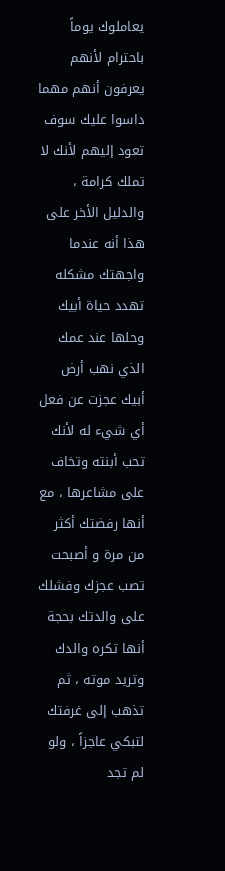يعاملوك يوماً باحترام لأنهم يعرفون أنهم مهما داسوا عليك سوف تعود إليهم لأنك لا تملك كرامة ، والدليل الأخر على هذا أنه عندما واجهتك مشكله تهدد حياة أبيك وحلها عند عمك الذي نهب أرض أبيك عجزت عن فعل أي شيء له لأنك تحب أبنته وتخاف على مشاعرها ، مع أنها رفضتك أكثر من مرة و أصبحت تصب عجزك وفشلك على والدتك بحجة أنها تكره والدك وتريد موته ، ثم تذهب إلى غرفتك لتبكي عاجزاً ، ولو لم تجد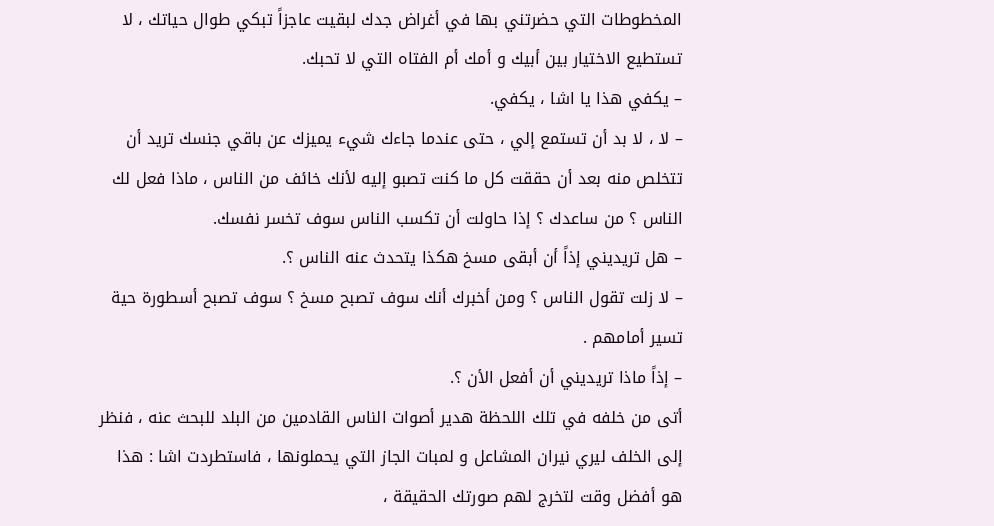المخطوطات التي حضرتني بها في أغراض جدك لبقيت عاجزاً تبكي طوال حياتك ، لا تستطيع الاختيار بين أبيك و أمك أم الفتاه التي لا تحبك.
– يكفي هذا يا اشا ، يكفي.
– لا ، لا بد أن تستمع إلي ، حتى عندما جاءك شيء يميزك عن باقي جنسك تريد أن تتخلص منه بعد أن حققت كل ما كنت تصبو إليه لأنك خائف من الناس ، ماذا فعل لك الناس ؟ من ساعدك ؟ إذا حاولت أن تكسب الناس سوف تخسر نفسك.
– هل تريديني إذاً أن أبقى مسخ هكذا يتحدث عنه الناس ؟.
– لا زلت تقول الناس ؟ ومن أخبرك أنك سوف تصبح مسخ ؟ سوف تصبح أسطورة حية تسير أمامهم .
– إذاً ماذا تريديني أن أفعل الأن ؟.
أتى من خلفه في تلك اللحظة هدير أصوات الناس القادمين من البلد للبحث عنه ، فنظر إلى الخلف ليري نيران المشاعل و لمبات الجاز التي يحملونها ، فاستطردت اشا : هذا هو أفضل وقت لتخرج لهم صورتك الحقيقة ،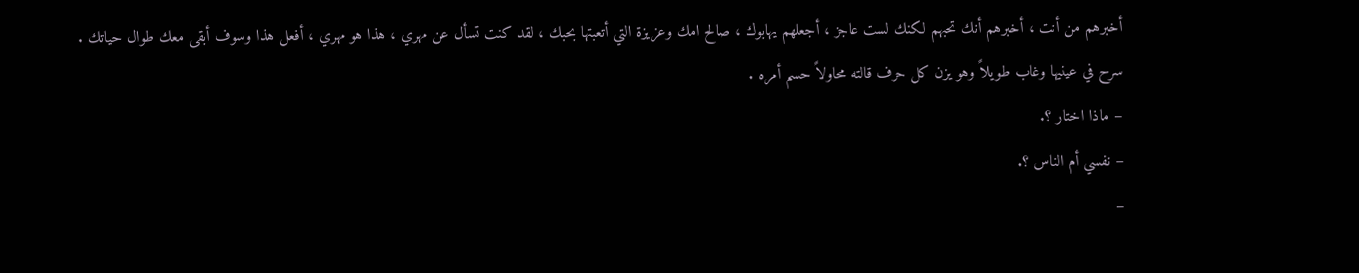أخبرهم من أنت ، أخبرهم أنك تحبهم لكنك لست عاجز ، أجعلهم يهابوك ، صالح امك وعزيزة التي أتعبتها بحبك ، لقد كنت تسأل عن مهري ، هذا هو مهري ، أفعل هذا وسوف أبقى معك طوال حياتك .
سرح في عينيها وغاب طويلاً وهو يزن كل حرف قالته محاولاً حسم أمره .
– ماذا اختار ؟.
– نفسي أم الناس ؟.
–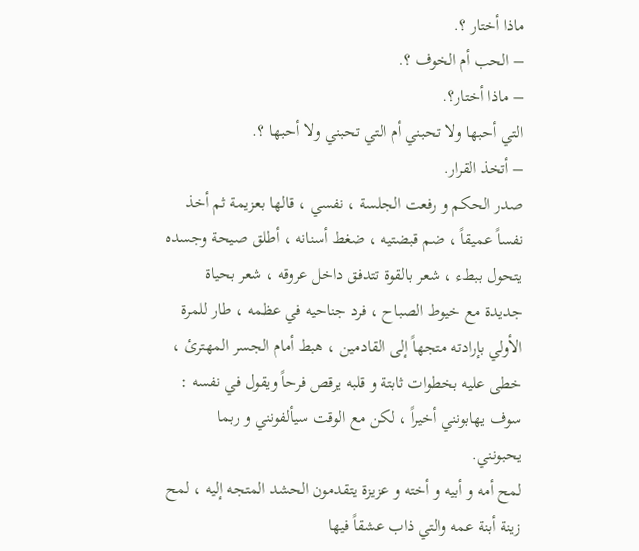ماذا أختار ؟.
– الحب أم الخوف ؟.
– ماذا أختار؟.
التي أحبها ولا تحبني أم التي تحبني ولا أحبها ؟.
– أتخذ القرار.
صدر الحكم و رفعت الجلسة ، نفسي ، قالها بعزيمة ثم أخذ نفساً عميقاً ، ضم قبضتيه ، ضغط أسنانه ، أطلق صيحة وجسده يتحول ببطء ، شعر بالقوة تتدفق داخل عروقه ، شعر بحياة جديدة مع خيوط الصباح ، فرد جناحيه في عظمه ، طار للمرة الأولي بإرادته متجهاً إلى القادمين ، هبط أمام الجسر المهترئ ، خطى عليه بخطوات ثابتة و قلبه يرقص فرحاً ويقول في نفسه : سوف يهابونني أخيراً ، لكن مع الوقت سيألفونني و ربما يحبونني.
لمح أمه و أبيه و أخته و عزيزة يتقدمون الحشد المتجه إليه ، لمح زينة أبنة عمه والتي ذاب عشقاً فيها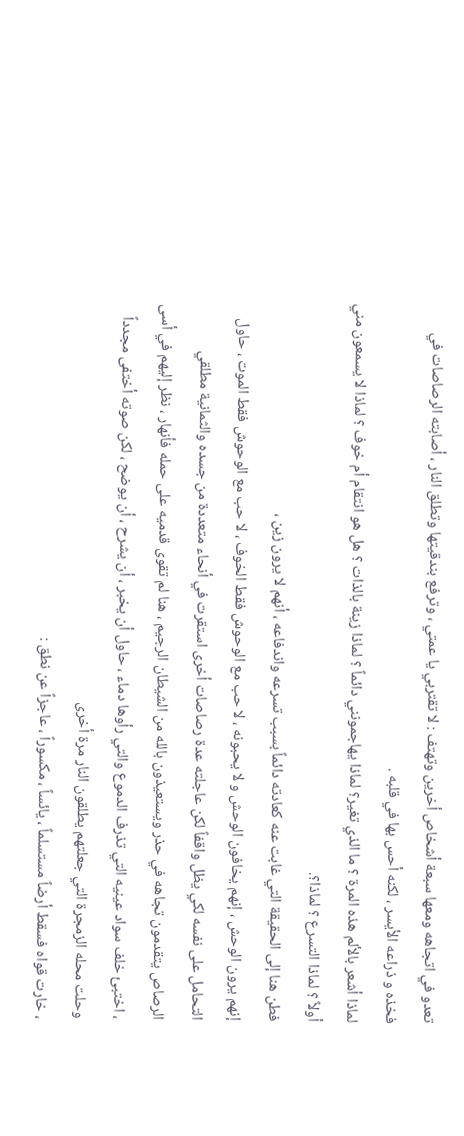تعدو في اتجاهه ومعها سبعة أشخاص أخرين وتهتف : لا تقتربي يا عمتي ، وترفع بندقيتها وتطلق النار ، أصابته الرصاصات في فخذه و ذراعه الأيسر ، لكنه أحس بها في قلبه .
لماذا أشعر بالألم هذه المرة ؟ ما الذي تغير؟ لماذا يهاجمونني دائماً ؟ لماذا زينة بالذات ؟ هل هو انتقام أم خوف ؟ لماذا لا يسمعون مني أولاً ؟ لماذا التسرع ؟ لماذا؟.
فطن هنا إلى الحقيقة التي غابت عنه كعادته دائماً بسبب تسرعه واندفاعه ، أنهم لا يرون زين ،
إنهم يرون الوحش ، إنهم يخافون الوحش و لا يحبونه ، لا حب مع الوحوش فقط الخوف ، لا حب مع الوحوش فقط الموت ، حاول التحامل على نفسه لكي يظل واقفاً لكن عاجلته عدة رصاصات أخرى استقرت في أنحاء متعددة من جسده والثمانية مطلقي الرصاص يتقدمون تجاهه في حذر ويستعيذون بالله من الشيطان الرجيم ، هنا لم تقوى قدميه على حمله فأنهار ، نظر إليهم في أسى ، اختبئ خلف سواد عينيه التي تذرف الدموع والتي رأوها دماء ، حاول أن يخبر ، أن يشرح ، أن يوضح ، لكن صوته أختفى مجدداً وحلت محله الزمجرة التي جعلتهم يطلقون النار مرة أخرى
، خارت قواه فسقط أرضاً مستسلماً ، يائساً ، مكسوراً ، عاجزاً عن نطق :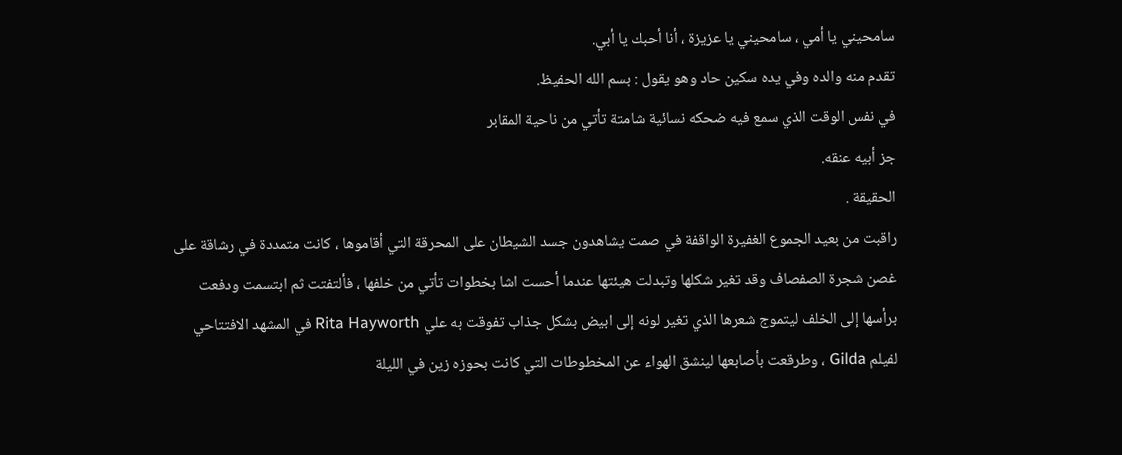سامحيني يا أمي ، سامحيني يا عزيزة ، أنا أحبك يا أبي.
تقدم منه والده وفي يده سكين حاد وهو يقول : بسم الله الحفيظ.
في نفس الوقت الذي سمع فيه ضحكه نسائية شامتة تأتي من ناحية المقابر
جز أبيه عنقه.
الحقيقة .
راقبت من بعيد الجموع الغفيرة الواقفة في صمت يشاهدون جسد الشيطان على المحرقة التي أقاموها ، كانت متمددة في رشاقة على غصن شجرة الصفصاف وقد تغير شكلها وتبدلت هيئتها عندما أحست اشا بخطوات تأتي من خلفها ، فألتفتت ثم ابتسمت ودفعت برأسها إلى الخلف ليتموج شعرها الذي تغير لونه إلى ابيض بشكل جذاب تفوقت به علي Rita Hayworth في المشهد الافتتاحي لفيلم Gilda ، وطرقعت بأصابعها لينشق الهواء عن المخطوطات التي كانت بحوزه زين في الليلة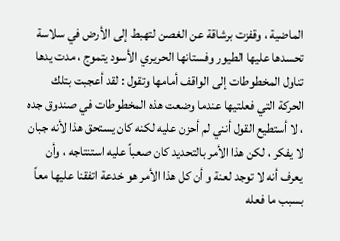الماضية ، وقفزت برشاقة عن الغصن لتهبط إلى الأرض في سلاسة تحسدها عليها الطيور وفستانها الحريري الأسود يتموج ، مدت يدها تناول المخطوطات إلى الواقف أمامها وتقول : لقد أعجبت بتلك الحركة التي فعلتيها عندما وضعت هذه المخطوطات في صندوق جده
، لا أستطيع القول أنني لم أحزن عليه لكنه كان يستحق هذا لأنه جبان لا يفكر ، لكن هذا الأمر بالتحديد كان صعباً عليه استنتاجه ، وأن يعرف أنه لا توجد لعنة و أن كل هذا الأمر هو خدعة اتفقنا عليها معاً بسبب ما فعله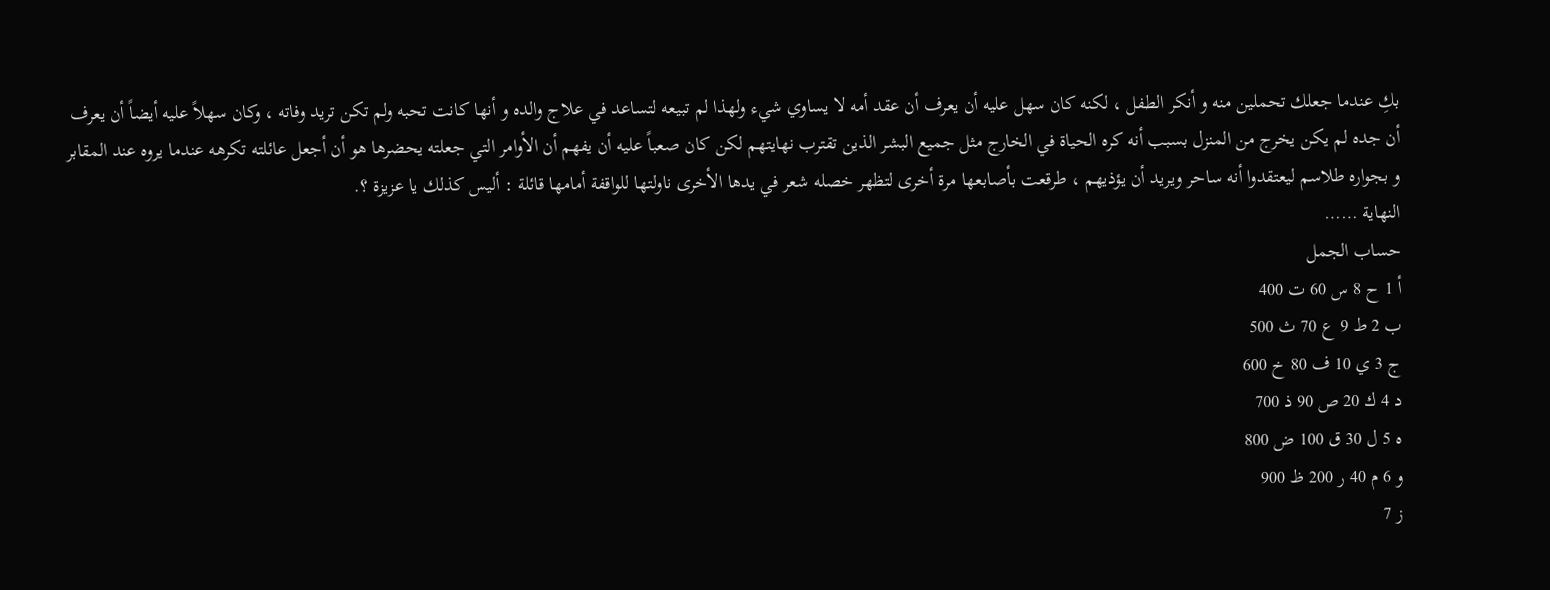بكِ عندما جعلك تحملين منه و أنكر الطفل ، لكنه كان سهل عليه أن يعرف أن عقد أمه لا يساوي شيء ولهذا لم تبيعه لتساعد في علاج والده و أنها كانت تحبه ولم تكن تريد وفاته ، وكان سهلاً عليه أيضاً أن يعرف أن جده لم يكن يخرج من المنزل بسبب أنه كره الحياة في الخارج مثل جميع البشر الذين تقترب نهايتهم لكن كان صعباً عليه أن يفهم أن الأوامر التي جعلته يحضرها هو أن أجعل عائلته تكرهه عندما يروه عند المقابر و بجواره طلاسم ليعتقدوا أنه ساحر ويريد أن يؤذيهم ، طرقعت بأصابعها مرة أخرى لتظهر خصله شعر في يدها الأخرى ناولتها للواقفة أمامها قائلة : أليس كذلك يا عزيزة ؟.
النهاية ……
حساب الجمل
أ 1 ح 8 س 60 ت 400
ب 2 ط 9 ع 70 ث 500
ج 3 ي 10 ف 80 خ 600
د 4 ك 20 ص 90 ذ 700
ه 5 ل 30 ق 100 ض 800
و 6 م 40 ر 200 ظ 900
ز 7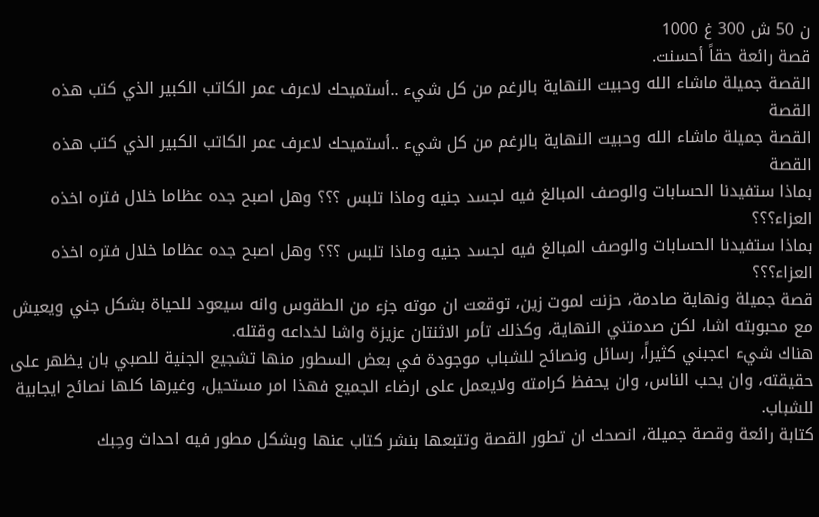ن 50 ش 300 غ 1000
قصة رائعة حقاً أحسنت.
القصة جميلة ماشاء الله وحبيت النهاية بالرغم من كل شيء ..أستميحك لاعرف عمر الكاتب الكبير الذي كتب هذه القصة
القصة جميلة ماشاء الله وحبيت النهاية بالرغم من كل شيء ..أستميحك لاعرف عمر الكاتب الكبير الذي كتب هذه القصة
بماذا ستفيدنا الحسابات والوصف المبالغ فيه لجسد جنيه وماذا تلبس ؟؟؟ وهل اصبح جده عظاما خلال فتره اخذه العزاء؟؟؟
بماذا ستفيدنا الحسابات والوصف المبالغ فيه لجسد جنيه وماذا تلبس ؟؟؟ وهل اصبح جده عظاما خلال فتره اخذه العزاء؟؟؟
قصة جميلة ونهاية صادمة، حزنت لموت زين، توقعت ان موته جزء من الطقوس وانه سيعود للحياة بشكل جني ويعيش مع محبوبته اشا، لكن صدمتني النهاية، وكذلك تأمر الاثنتان عزيزة واشا لخداعه وقتله.
هناك شيء اعجبني كثيراً، رسائل ونصائح للشباب موجودة في بعض السطور منها تشجيع الجنية للصبي بان يظهر على حقيقته، وان يحب الناس، وان يحفظ كرامته ولايعمل على ارضاء الجميع فهذا امر مستحيل، وغيرها كلها نصائح ايجابية للشباب.
كتابة رائعة وقصة جميلة، انصحك ان تطور القصة وتتبعها بنشر كتاب عنها وبشكل مطور فيه احداث وحِبك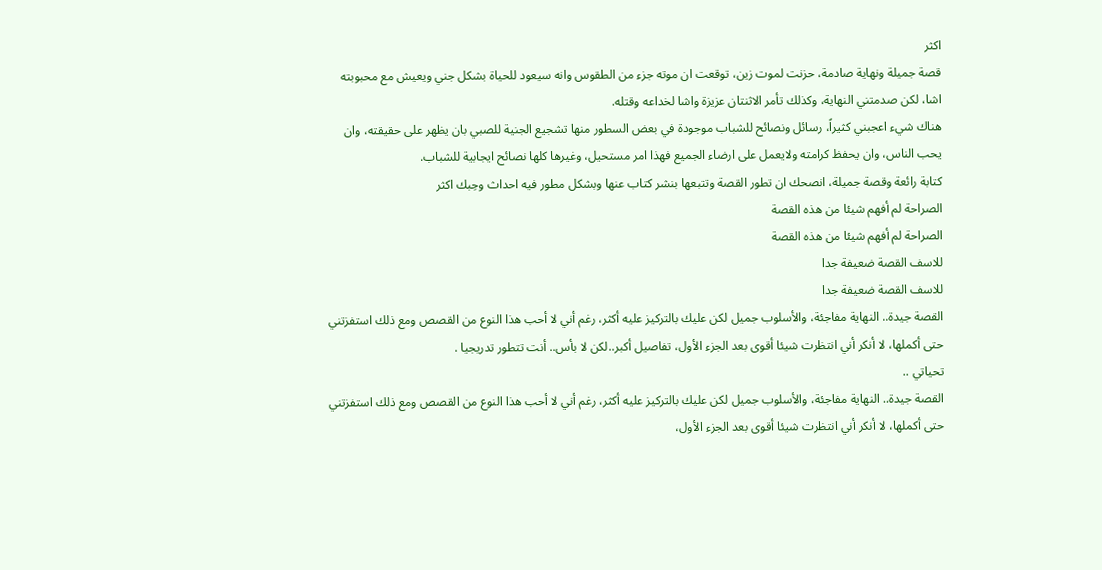اكثر
قصة جميلة ونهاية صادمة، حزنت لموت زين، توقعت ان موته جزء من الطقوس وانه سيعود للحياة بشكل جني ويعيش مع محبوبته اشا، لكن صدمتني النهاية، وكذلك تأمر الاثنتان عزيزة واشا لخداعه وقتله.
هناك شيء اعجبني كثيراً، رسائل ونصائح للشباب موجودة في بعض السطور منها تشجيع الجنية للصبي بان يظهر على حقيقته، وان يحب الناس، وان يحفظ كرامته ولايعمل على ارضاء الجميع فهذا امر مستحيل، وغيرها كلها نصائح ايجابية للشباب.
كتابة رائعة وقصة جميلة، انصحك ان تطور القصة وتتبعها بنشر كتاب عنها وبشكل مطور فيه احداث وحِبك اكثر
الصراحة لم أفهم شيئا من هذه القصة
الصراحة لم أفهم شيئا من هذه القصة
للاسف القصة ضعيفة جدا
للاسف القصة ضعيفة جدا
القصة جيدة.. النهاية مفاجئة، والأسلوب جميل لكن عليك بالتركيز عليه أكثر، رغم أني لا أحب هذا النوع من القصص ومع ذلك استفزتني حتى أكملها، لا أنكر أني انتظرت شيئا أقوى بعد الجزء الأول، تفاصيل أكبر..لكن لا بأس.. أنت تتطور تدريجيا .
تحياتي ..
القصة جيدة.. النهاية مفاجئة، والأسلوب جميل لكن عليك بالتركيز عليه أكثر، رغم أني لا أحب هذا النوع من القصص ومع ذلك استفزتني حتى أكملها، لا أنكر أني انتظرت شيئا أقوى بعد الجزء الأول،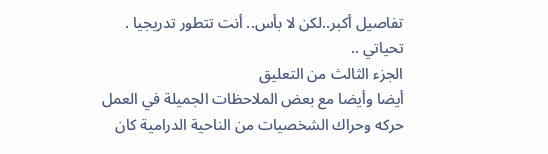تفاصيل أكبر..لكن لا بأس.. أنت تتطور تدريجيا .
تحياتي ..
الجزء الثالث من التعليق
أيضا وأيضا مع بعض الملاحظات الجميلة في العمل
حركه وحراك الشخصيات من الناحية الدرامية كان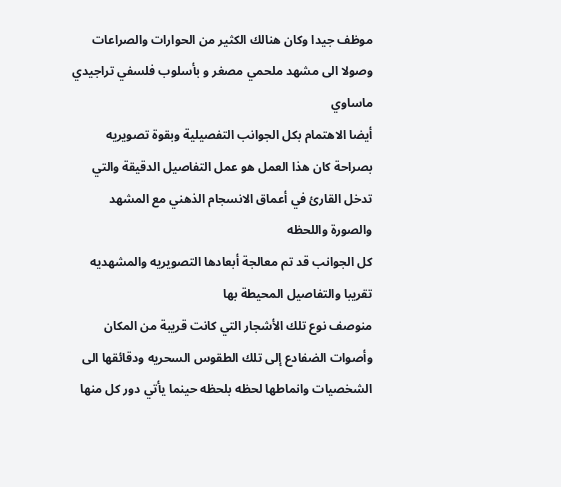موظف جيدا وكان هنالك الكثير من الحوارات والصراعات وصولا الى مشهد ملحمي مصغر و بأسلوب فلسفي تراجيدي ماساوي
أيضا الاهتمام بكل الجوانب التفصيلية وبقوة تصويريه
بصراحة كان هذا العمل هو عمل التفاصيل الدقيقة والتي تدخل القارئ في أعماق الانسجام الذهني مع المشهد والصورة واللحظه
كل الجوانب قد تم معالجة أبعادها التصويريه والمشهديه تقريبا والتفاصيل المحيطة بها
منوصف نوع تلك الأشجار التي كانت قريبة من المكان وأصوات الضفادع إلى تلك الطقوس السحريه ودقائقها الى الشخصيات وانماطها لحظه بلحظه حينما يأتي دور كل منها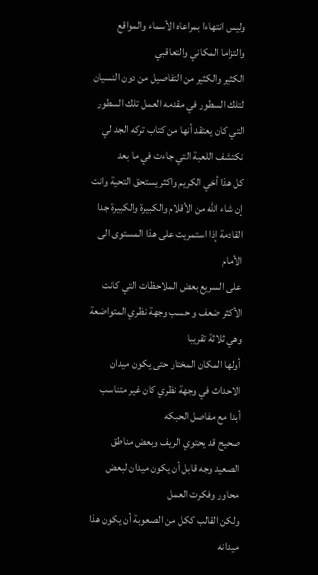وليس انتهاءا بمراعاه الأسماء والمواقع والتزاما المكاني والتعاقبي
الكثير والكثير من التفاصيل من دون النسيان لتلك السطور في مقدمه العمل تلك السطور التي كان يعتقد أنها من كتاب تركه الجد لي نكتشف اللعبة التي جاءت في ما بعد
كل هذا أخي الكريم واكثر يستحق التحية وانت إن شاء الله من الأقلام والكبيرة والكبيرة جدا القادمة إذا استمريت على هذا المستوى الى الأمام
على السريع بعض الملاحظات التي كانت الأكثر ضعف و حسب وجهة نظري المتواضعة وهي ثلاثة تقريبا
أولها المكان المختار حتى يكون ميدان الاحداث في وجهة نظري كان غير متناسب أبدا مع مفاصل الحبكه
صحيح قد يحتوي الريف وبعض مناطق الصعيد وجه قابل أن يكون ميدان لبعض محاور وفكرت العمل
ولكن القالب ككل من الصعوبة أن يكون هذا ميدانه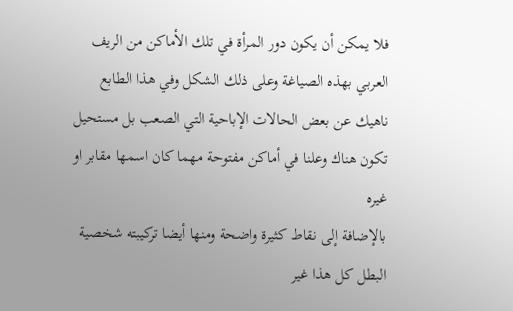فلا يمكن أن يكون دور المرأة في تلك الأماكن من الريف العربي بهذه الصياغة وعلى ذلك الشكل وفي هذا الطابع ناهيك عن بعض الحالات الإباحية التي الصعب بل مستحيل تكون هناك وعلنا في أماكن مفتوحة مهما كان اسمها مقابر او غيره
بالإضافة إلى نقاط كثيرة واضحة ومنها أيضا تركيبته شخصية البطل كل هذا غير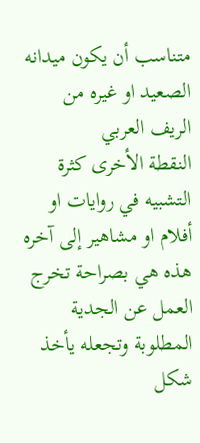متناسب أن يكون ميدانه الصعيد او غيره من الريف العربي
النقطة الأخرى كثرة التشبيه في روايات او أفلام او مشاهير إلى آخره هذه هي بصراحة تخرج العمل عن الجدية المطلوبة وتجعله يأخذ شكل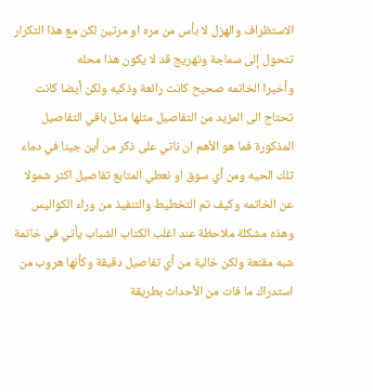الاستظراف والهزل لا بأس من مره او مرتين لكن مع هذا التكرار تتحول إلى سماجة وتهريج قد لا يكون هذا محله
وأخيرا الخاتمه صحيح كانت رائعة وذكيه ولكن أيضا كانت تحتاج الى المزيد من التفاصيل مثلها مثل باقي التفاصيل المذكورة فما هو الأهم ان ناتي على ذكر من أين جينا في دماء تلك الحيه ومن أي سوق او نعطي المتابع تفاصيل اكثر شمولا عن الخاتمه وكيف تم التخطيط والتنفيذ من وراء الكواليس
وهذه مشكلة ملاحظة عند اغلب الكتاب الشباب يأتي في خاتمة شبه مقنعة ولكن خالية من أي تفاصيل دقيقة وكأنها هروب من استدراك ما فات من الأحداث بطريقة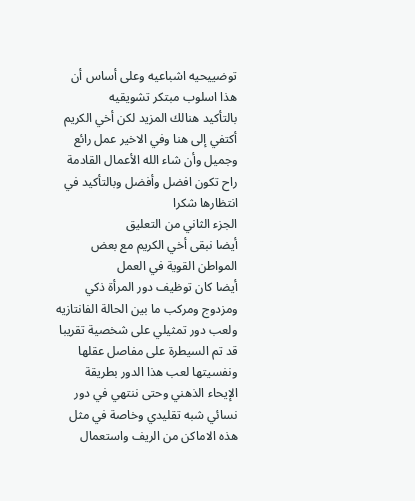توضييحيه اشباعيه وعلى أساس أن هذا اسلوب مبتكر تشويقيه
بالتأكيد هنالك المزيد لكن أخي الكريم أكتفي إلى هنا وفي الاخير عمل رائع وجميل وأن شاء الله الأعمال القادمة راح تكون افضل وأفضل وبالتأكيد في انتظارها شكرا
الجزء الثاني من التعليق
أيضا نبقى أخي الكريم مع بعض المواطن القوية في العمل
أيضا كان توظيف دور المرأة ذكي ومزدوج ومركب ما بين الحالة الفانتازيه ولعب دور تمثيلي على شخصية تقريبا قد تم السيطرة على مفاصل عقلها ونفسيتها لعب هذا الدور بطريقة الإيحاء الذهني وحتى ننتهي في دور نسائي شبه تقليدي وخاصة في مثل هذه الاماكن من الريف واستعمال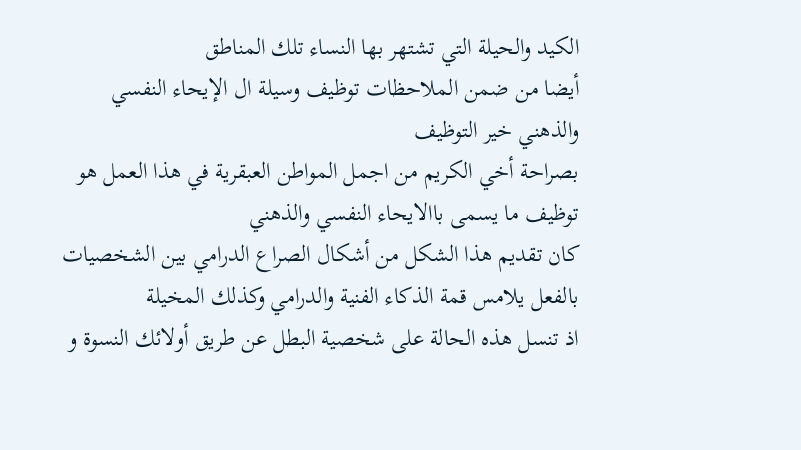الكيد والحيلة التي تشتهر بها النساء تلك المناطق
أيضا من ضمن الملاحظات توظيف وسيلة ال الإيحاء النفسي والذهني خير التوظيف
بصراحة أخي الكريم من اجمل المواطن العبقرية في هذا العمل هو توظيف ما يسمى باالايحاء النفسي والذهني
كان تقديم هذا الشكل من أشكال الصراع الدرامي بين الشخصيات بالفعل يلامس قمة الذكاء الفنية والدرامي وكذلك المخيلة
اذ تنسل هذه الحالة على شخصية البطل عن طريق أولائك النسوة و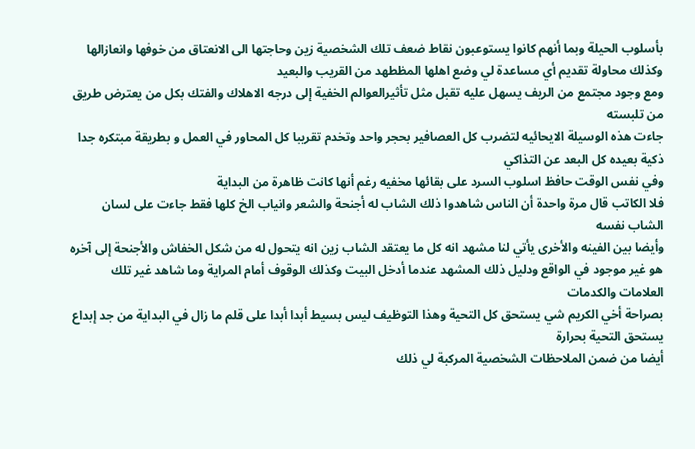بأسلوب الحيلة وبما أنهم كانوا يستوعبون نقاط ضعف تلك الشخصية زين وحاجتها الى الانعتاق من خوفها وانعازالها وكذلك محاولة تقديم أي مساعدة لي وضع اهلها المظطهد من القريب والبعيد
ومع وجود مجتمع من الريف يسهل عليه تقبل مثل تأثيرالعوالم الخفية إلى درجه الاهلاك والفتك بكل من يعترض طريق من تلبسته
جاءت هذه الوسيلة الايحائيه لتضرب كل العصافير بحجر واحد وتخدم تقريبا كل المحاور في العمل و بطريقة مبتكره جدا ذكية بعيده كل البعد عن التذاكي
وفي نفس الوقت حافظ اسلوب السرد على بقائها مخفيه رغم أنها كانت ظاهرة من البداية
فلا الكاتب قال مرة واحدة أن الناس شاهدوا ذلك الشاب له أجنحة والشعر وانياب الخ كلها فقط جاءت على لسان الشاب نفسه
وأيضا بين الفينه والأخرى يأتي لنا مشهد انه كل ما يعتقد الشاب زين انه يتحول له من شكل الخفاش والأجنحة إلى آخره هو غير موجود في الواقع ودليل ذلك المشهد عندما أدخل البيت وكذلك الوقوف أمام المراية وما شاهد غير تلك العلامات والكدمات
بصراحة أخي الكريم شي يستحق كل التحية وهذا التوظيف ليس بسيط أبدا أبدا على قلم ما زال في البداية من جد إبداع يستحق التحية بحرارة
أيضا من ضمن الملاحظات الشخصية المركبة لي ذلك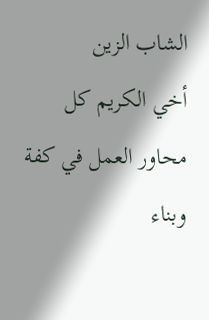الشاب الزين
أخي الكريم كل محاور العمل في كفة وبناء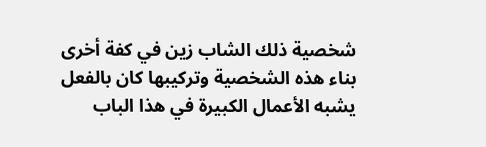شخصية ذلك الشاب زين في كفة أخرى
بناء هذه الشخصية وتركيبها كان بالفعل يشبه الأعمال الكبيرة في هذا الباب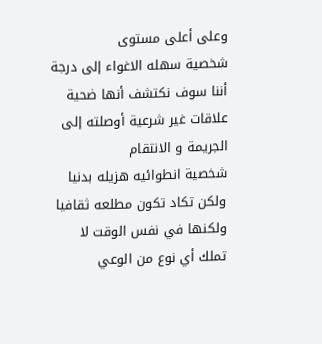وعلى أعلى مستوى
شخصية سهله الاغواء إلى درجة أننا سوف نكتشف أنها ضحية علاقات غير شرعية أوصلته إلى الجريمة و الانتقام
شخصية انطوائيه هزيله بدنيا ولكن تكاد تكون مطلعه ثقافيا ولكنها في نفس الوقت لا تملك أي نوع من الوعي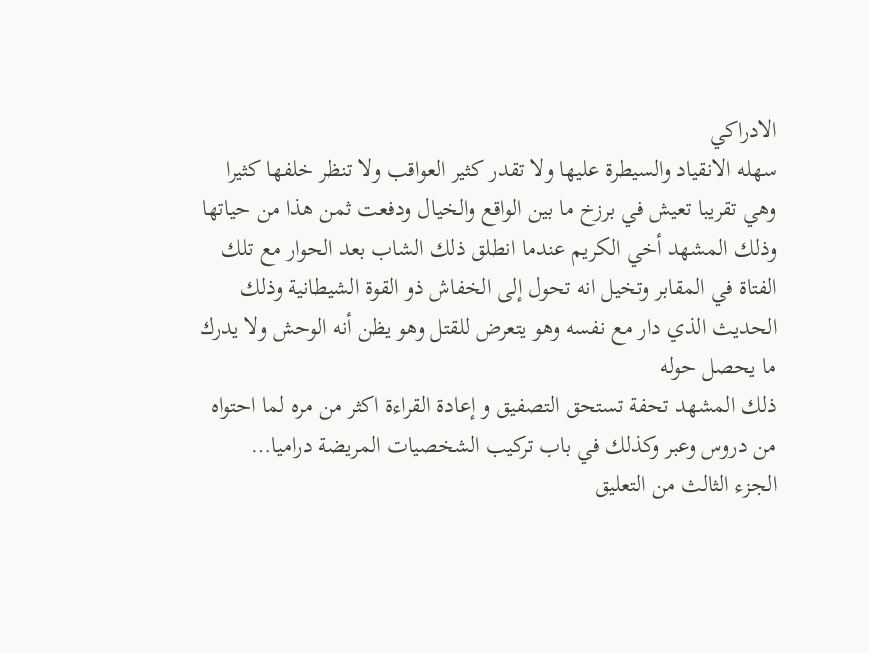الادراكي
سهله الانقياد والسيطرة عليها ولا تقدر كثير العواقب ولا تنظر خلفها كثيرا
وهي تقريبا تعيش في برزخ ما بين الواقع والخيال ودفعت ثمن هذا من حياتها
وذلك المشهد أخي الكريم عندما انطلق ذلك الشاب بعد الحوار مع تلك الفتاة في المقابر وتخيل انه تحول إلى الخفاش ذو القوة الشيطانية وذلك الحديث الذي دار مع نفسه وهو يتعرض للقتل وهو يظن أنه الوحش ولا يدرك ما يحصل حوله
ذلك المشهد تحفة تستحق التصفيق و إعادة القراءة اكثر من مره لما احتواه من دروس وعبر وكذلك في باب تركيب الشخصيات المريضة دراميا…
الجزء الثالث من التعليق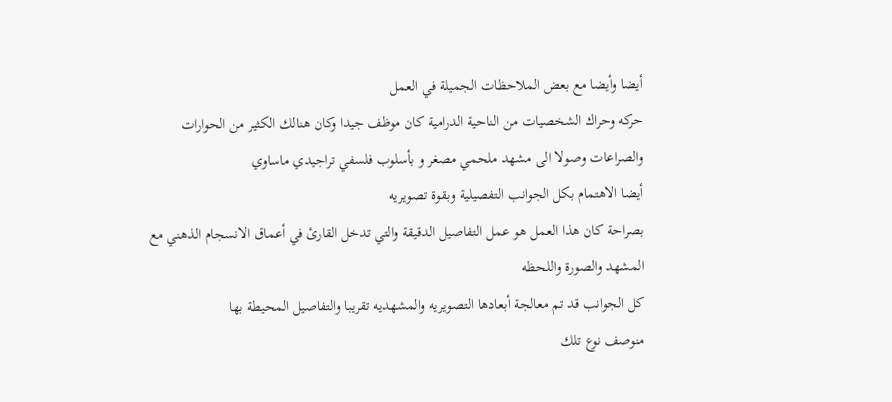أيضا وأيضا مع بعض الملاحظات الجميلة في العمل
حركه وحراك الشخصيات من الناحية الدرامية كان موظف جيدا وكان هنالك الكثير من الحوارات والصراعات وصولا الى مشهد ملحمي مصغر و بأسلوب فلسفي تراجيدي ماساوي
أيضا الاهتمام بكل الجوانب التفصيلية وبقوة تصويريه
بصراحة كان هذا العمل هو عمل التفاصيل الدقيقة والتي تدخل القارئ في أعماق الانسجام الذهني مع المشهد والصورة واللحظه
كل الجوانب قد تم معالجة أبعادها التصويريه والمشهديه تقريبا والتفاصيل المحيطة بها
منوصف نوع تلك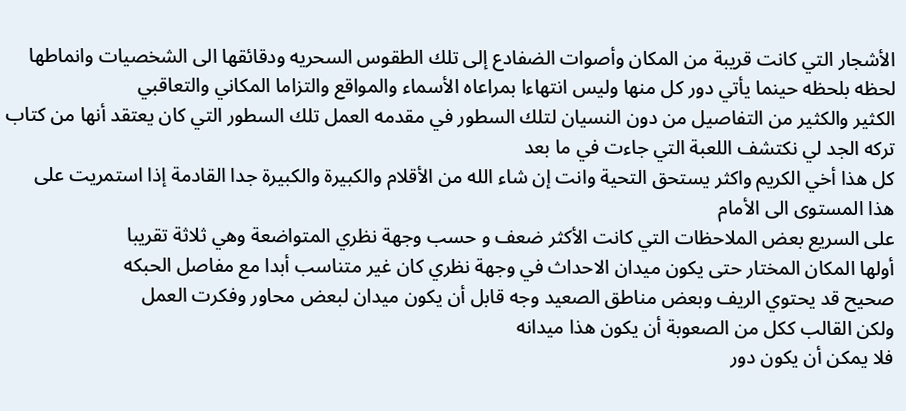الأشجار التي كانت قريبة من المكان وأصوات الضفادع إلى تلك الطقوس السحريه ودقائقها الى الشخصيات وانماطها لحظه بلحظه حينما يأتي دور كل منها وليس انتهاءا بمراعاه الأسماء والمواقع والتزاما المكاني والتعاقبي
الكثير والكثير من التفاصيل من دون النسيان لتلك السطور في مقدمه العمل تلك السطور التي كان يعتقد أنها من كتاب تركه الجد لي نكتشف اللعبة التي جاءت في ما بعد
كل هذا أخي الكريم واكثر يستحق التحية وانت إن شاء الله من الأقلام والكبيرة والكبيرة جدا القادمة إذا استمريت على هذا المستوى الى الأمام
على السريع بعض الملاحظات التي كانت الأكثر ضعف و حسب وجهة نظري المتواضعة وهي ثلاثة تقريبا
أولها المكان المختار حتى يكون ميدان الاحداث في وجهة نظري كان غير متناسب أبدا مع مفاصل الحبكه
صحيح قد يحتوي الريف وبعض مناطق الصعيد وجه قابل أن يكون ميدان لبعض محاور وفكرت العمل
ولكن القالب ككل من الصعوبة أن يكون هذا ميدانه
فلا يمكن أن يكون دور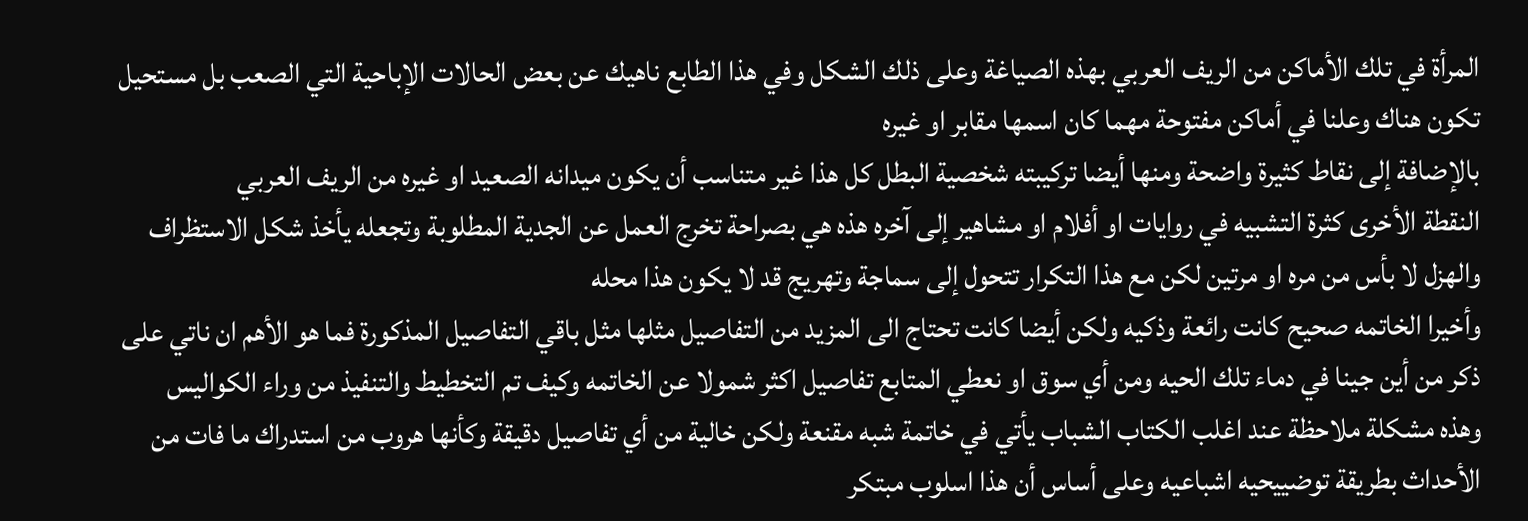المرأة في تلك الأماكن من الريف العربي بهذه الصياغة وعلى ذلك الشكل وفي هذا الطابع ناهيك عن بعض الحالات الإباحية التي الصعب بل مستحيل تكون هناك وعلنا في أماكن مفتوحة مهما كان اسمها مقابر او غيره
بالإضافة إلى نقاط كثيرة واضحة ومنها أيضا تركيبته شخصية البطل كل هذا غير متناسب أن يكون ميدانه الصعيد او غيره من الريف العربي
النقطة الأخرى كثرة التشبيه في روايات او أفلام او مشاهير إلى آخره هذه هي بصراحة تخرج العمل عن الجدية المطلوبة وتجعله يأخذ شكل الاستظراف والهزل لا بأس من مره او مرتين لكن مع هذا التكرار تتحول إلى سماجة وتهريج قد لا يكون هذا محله
وأخيرا الخاتمه صحيح كانت رائعة وذكيه ولكن أيضا كانت تحتاج الى المزيد من التفاصيل مثلها مثل باقي التفاصيل المذكورة فما هو الأهم ان ناتي على ذكر من أين جينا في دماء تلك الحيه ومن أي سوق او نعطي المتابع تفاصيل اكثر شمولا عن الخاتمه وكيف تم التخطيط والتنفيذ من وراء الكواليس
وهذه مشكلة ملاحظة عند اغلب الكتاب الشباب يأتي في خاتمة شبه مقنعة ولكن خالية من أي تفاصيل دقيقة وكأنها هروب من استدراك ما فات من الأحداث بطريقة توضييحيه اشباعيه وعلى أساس أن هذا اسلوب مبتكر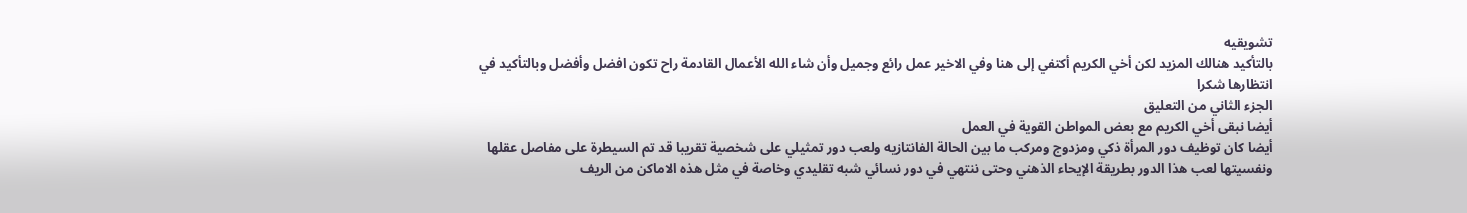تشويقيه
بالتأكيد هنالك المزيد لكن أخي الكريم أكتفي إلى هنا وفي الاخير عمل رائع وجميل وأن شاء الله الأعمال القادمة راح تكون افضل وأفضل وبالتأكيد في انتظارها شكرا
الجزء الثاني من التعليق
أيضا نبقى أخي الكريم مع بعض المواطن القوية في العمل
أيضا كان توظيف دور المرأة ذكي ومزدوج ومركب ما بين الحالة الفانتازيه ولعب دور تمثيلي على شخصية تقريبا قد تم السيطرة على مفاصل عقلها ونفسيتها لعب هذا الدور بطريقة الإيحاء الذهني وحتى ننتهي في دور نسائي شبه تقليدي وخاصة في مثل هذه الاماكن من الريف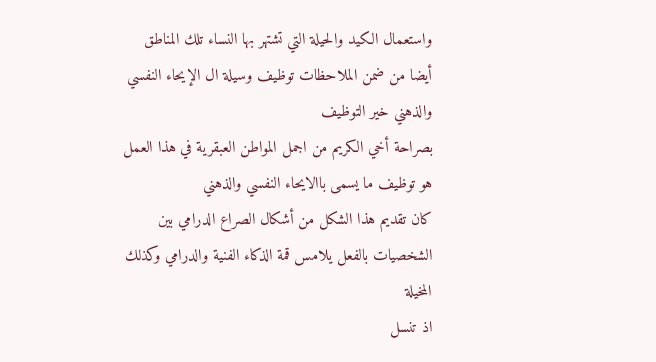واستعمال الكيد والحيلة التي تشتهر بها النساء تلك المناطق
أيضا من ضمن الملاحظات توظيف وسيلة ال الإيحاء النفسي والذهني خير التوظيف
بصراحة أخي الكريم من اجمل المواطن العبقرية في هذا العمل هو توظيف ما يسمى باالايحاء النفسي والذهني
كان تقديم هذا الشكل من أشكال الصراع الدرامي بين الشخصيات بالفعل يلامس قمة الذكاء الفنية والدرامي وكذلك المخيلة
اذ تنسل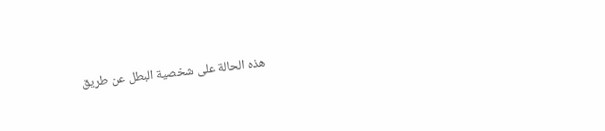هذه الحالة على شخصية البطل عن طريق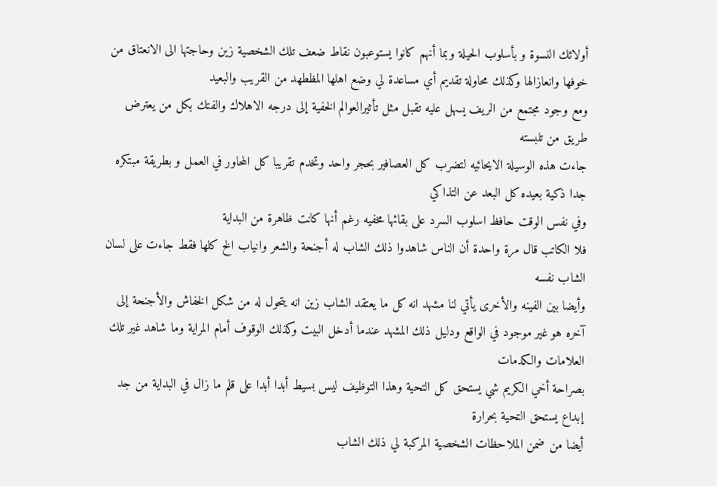أولائك النسوة و بأسلوب الحيلة وبما أنهم كانوا يستوعبون نقاط ضعف تلك الشخصية زين وحاجتها الى الانعتاق من خوفها وانعازالها وكذلك محاولة تقديم أي مساعدة لي وضع اهلها المظطهد من القريب والبعيد
ومع وجود مجتمع من الريف يسهل عليه تقبل مثل تأثيرالعوالم الخفية إلى درجه الاهلاك والفتك بكل من يعترض طريق من تلبسته
جاءت هذه الوسيلة الايحائيه لتضرب كل العصافير بحجر واحد وتخدم تقريبا كل المحاور في العمل و بطريقة مبتكره جدا ذكية بعيده كل البعد عن التذاكي
وفي نفس الوقت حافظ اسلوب السرد على بقائها مخفيه رغم أنها كانت ظاهرة من البداية
فلا الكاتب قال مرة واحدة أن الناس شاهدوا ذلك الشاب له أجنحة والشعر وانياب الخ كلها فقط جاءت على لسان الشاب نفسه
وأيضا بين الفينه والأخرى يأتي لنا مشهد انه كل ما يعتقد الشاب زين انه يتحول له من شكل الخفاش والأجنحة إلى آخره هو غير موجود في الواقع ودليل ذلك المشهد عندما أدخل البيت وكذلك الوقوف أمام المراية وما شاهد غير تلك العلامات والكدمات
بصراحة أخي الكريم شي يستحق كل التحية وهذا التوظيف ليس بسيط أبدا أبدا على قلم ما زال في البداية من جد إبداع يستحق التحية بحرارة
أيضا من ضمن الملاحظات الشخصية المركبة لي ذلك الشاب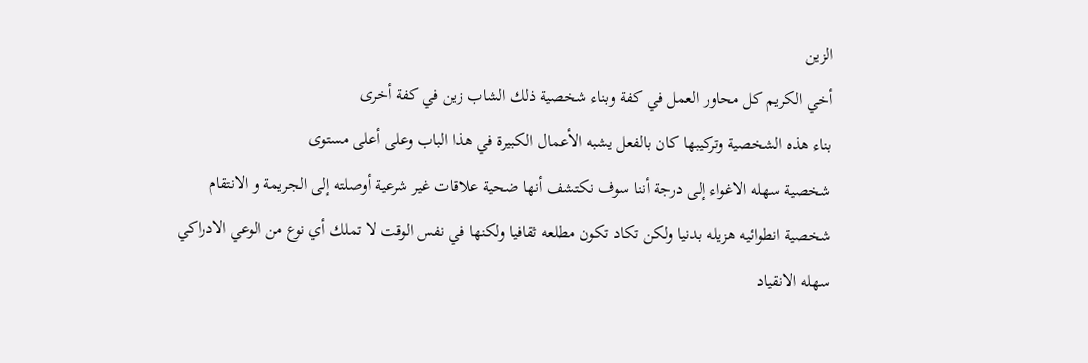الزين
أخي الكريم كل محاور العمل في كفة وبناء شخصية ذلك الشاب زين في كفة أخرى
بناء هذه الشخصية وتركيبها كان بالفعل يشبه الأعمال الكبيرة في هذا الباب وعلى أعلى مستوى
شخصية سهله الاغواء إلى درجة أننا سوف نكتشف أنها ضحية علاقات غير شرعية أوصلته إلى الجريمة و الانتقام
شخصية انطوائيه هزيله بدنيا ولكن تكاد تكون مطلعه ثقافيا ولكنها في نفس الوقت لا تملك أي نوع من الوعي الادراكي
سهله الانقياد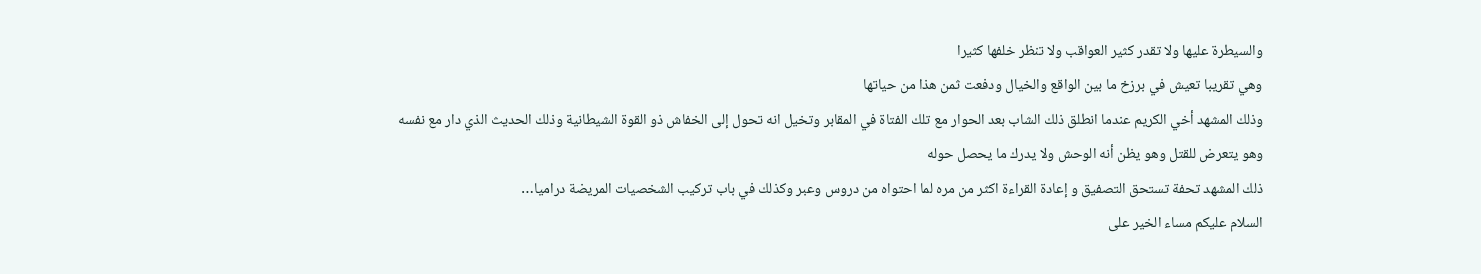والسيطرة عليها ولا تقدر كثير العواقب ولا تنظر خلفها كثيرا
وهي تقريبا تعيش في برزخ ما بين الواقع والخيال ودفعت ثمن هذا من حياتها
وذلك المشهد أخي الكريم عندما انطلق ذلك الشاب بعد الحوار مع تلك الفتاة في المقابر وتخيل انه تحول إلى الخفاش ذو القوة الشيطانية وذلك الحديث الذي دار مع نفسه وهو يتعرض للقتل وهو يظن أنه الوحش ولا يدرك ما يحصل حوله
ذلك المشهد تحفة تستحق التصفيق و إعادة القراءة اكثر من مره لما احتواه من دروس وعبر وكذلك في باب تركيب الشخصيات المريضة دراميا…
السلام عليكم مساء الخير على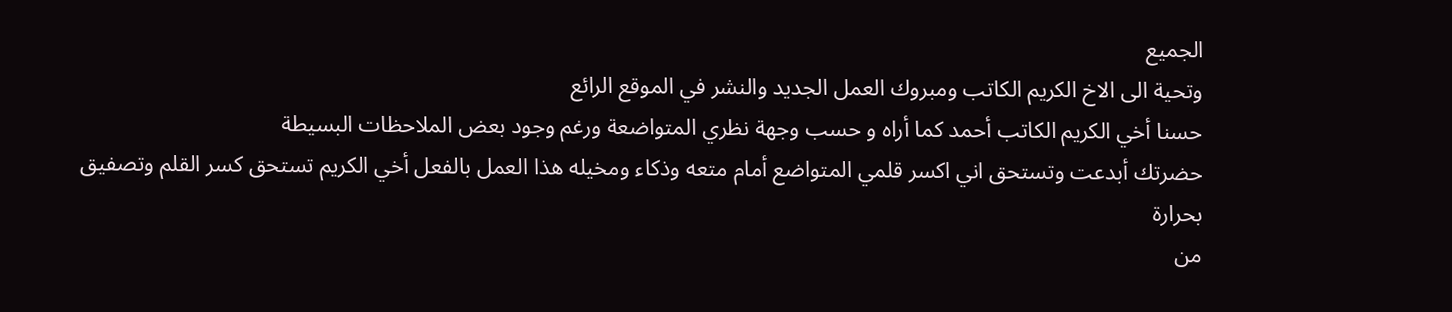الجميع
وتحية الى الاخ الكريم الكاتب ومبروك العمل الجديد والنشر في الموقع الرائع
حسنا أخي الكريم الكاتب أحمد كما أراه و حسب وجهة نظري المتواضعة ورغم وجود بعض الملاحظات البسيطة
حضرتك أبدعت وتستحق اني اكسر قلمي المتواضع أمام متعه وذكاء ومخيله هذا العمل بالفعل أخي الكريم تستحق كسر القلم وتصفيق بحرارة
من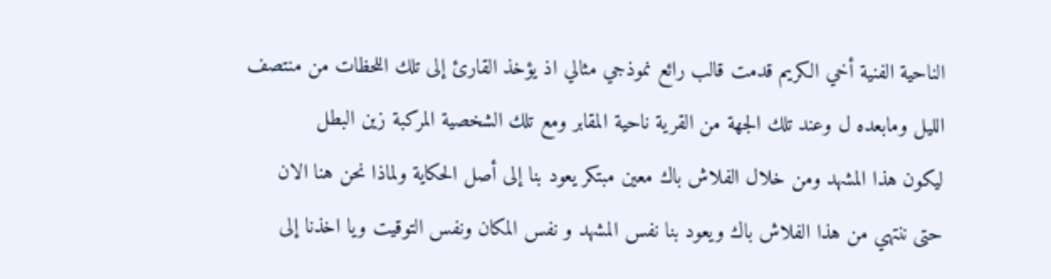الناحية الفنية أخي الكريم قدمت قالب رائع نموذجي مثالي اذ يؤخذ القارئ إلى تلك اللحظات من منتصف الليل ومابعده ل وعند تلك الجهة من القرية ناحية المقابر ومع تلك الشخصية المركبة زين البطل
ليكون هذا المشهد ومن خلال الفلاش باك معين مبتكر يعود بنا إلى أصل الحكاية ولماذا نحن هنا الان حتى ننتهي من هذا الفلاش باك ويعود بنا نفس المشهد و نفس المكان ونفس التوقيت ويا اخذنا إلى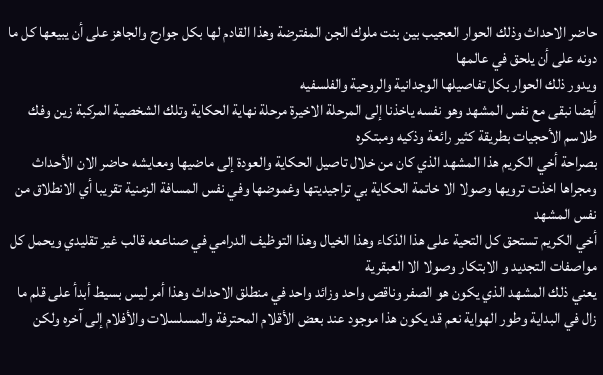حاضر الاحداث وذلك الحوار العجيب بين بنت ملوك الجن المفترضة وهذا القادم لها بكل جوارح والجاهز على أن يبيعها كل ما دونه على أن يلحق في عالمها
ويدور ذلك الحوار بكل تفاصيلها الوجدانية والروحية والفلسفيه
أيضا نبقى مع نفس المشهد وهو نفسه ياخذنا إلى المرحلة الاخيرة مرحلة نهاية الحكاية وتلك الشخصية المركبة زين وفك طلاسم الأحجيات بطريقة كثير رائعة وذكيه ومبتكره
بصراحة أخي الكريم هذا المشهد الذي كان من خلال تاصيل الحكاية والعودة إلى ماضيها ومعايشه حاضر الان الأحداث ومجراها اخذت ترويها وصولا الا خاتمة الحكاية بي تراجيديتها وغموضها وفي نفس المسافة الزمنية تقريبا أي الانطلاق من نفس المشهد
أخي الكريم تستحق كل التحية على هذا الذكاء وهذا الخيال وهذا التوظيف الدرامي في صناععه قالب غير تقليدي ويحمل كل مواصفات التجديد و الابتكار وصولا الا العبقرية
يعني ذلك المشهد الذي يكون هو الصفر وناقص واحد وزائد واحد في منطلق الاحداث وهذا أمر ليس بسيط أبدأ على قلم ما زال في البداية وطور الهواية نعم قد يكون هذا موجود عند بعض الأقلام المحترفة والمسلسلات والأفلام إلى آخره ولكن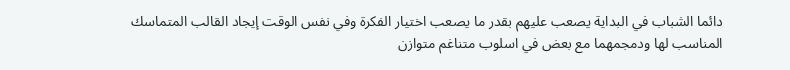دائما الشباب في البداية يصعب عليهم بقدر ما يصعب اختيار الفكرة وفي نفس الوقت إيجاد القالب المتماسك المناسب لها ودمجمهما مع بعض في اسلوب متناغم متوازن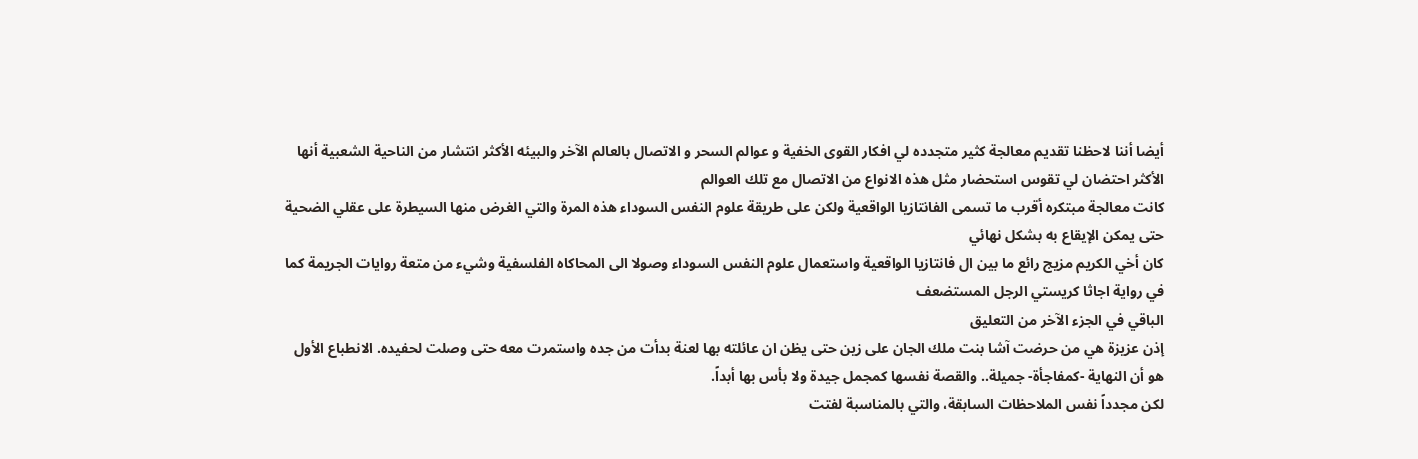أيضا أننا لاحظنا تقديم معالجة كثير متجدده لي افكار القوى الخفية و عوالم السحر و الاتصال بالعالم الآخر والبيئه الأكثر انتشار من الناحية الشعبية أنها الأكثر احتضان لي تقوس استحضار مثل هذه الانواع من الاتصال مع تلك العوالم
كانت معالجة مبتكره أقرب ما تسمى الفانتازيا الواقعية ولكن على طريقة علوم النفس السوداء هذه المرة والتي الغرض منها السيطرة على عقلي الضحية حتى يمكن الإيقاع به بشكل نهائي
كان أخي الكريم مزيج رائع ما بين ال فانتازيا الواقعية واستعمال علوم النفس السوداء وصولا الى المحاكاه الفلسفية وشيء من متعة روايات الجريمة كما في رواية اجاثا كريستي الرجل المستضعف
الباقي في الجزء الآخر من التعليق
إذن عزيزة هي من حرضت آشا بنت ملك الجان علی زين حتی يظن ان عائلته بها لعنة بدأت من جده واستمرت معه حتی وصلت لحفيده. الانطباع الأول هو أن النهاية -كمفاجأة- جميلة.. والقصة نفسها كمجمل جيدة ولا بأس بها أبداً.
لكن مجدداً نفس الملاحظات السابقة، والتي بالمناسبة لفتت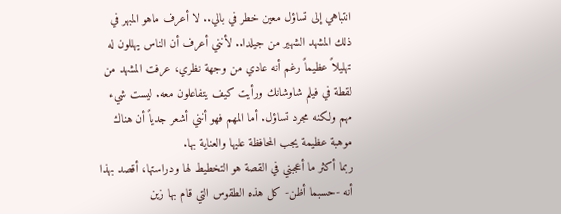انتباهي إلی تساؤل معين خطر في بالي.. لا أعرف ماهو المبهر في ذلك المشهد الشهير من جيلدا.. لأنني أعرف أن الناس يهللون له تهليلاً عظيماً رغم أنه عادي من وجهة نظري، عرفت المشهد من لقطة في فيلم شاوشانك ورأيت كيف يتفاعلون معه. ليست شيء مهم ولكنه مجرد تساؤل. أما المهم فهو أنني أشعر جدياً أن هناك موهبة عظيمة يجب المحافظة عليها والعناية بها.
ربما أكثر ما أعجبني في القصة هو التخطيط لها ودراستها، أقصد بهذا أنه -حسبما أظن- كل هذه الطقوس التي قام بها زين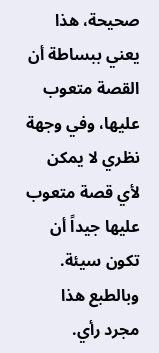صحيحة، هذا يعني ببساطة أن القصة متعوب عليها، وفي وجهة نظري لا يمكن لأي قصة متعوب عليها جيداً أن تكون سيئة.
وبالطبع هذا مجرد رأي.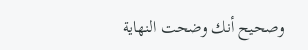وصحيح أنك وضحت النهاية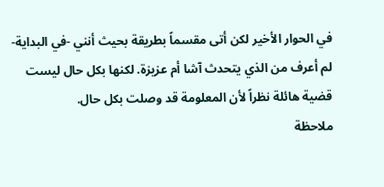في الحوار الأخير لكن أتی مقسماً بطريقة بحيث أنني -في البداية- لم أعرف من الذي يتحدث آشا أم عزيزة. لكنها بكل حال ليست قضية هائلة نظراً لأن المعلومة قد وصلت بكل حال.
ملاحظة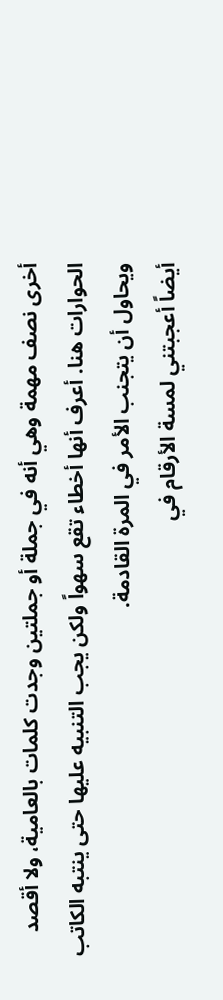أخری نصف مهمة وهي أنه في جملة أو جملتين وجدت كلمات بالعامية، ولا أقصد الحوارات هنا. أعرف أنها أخطاء تقع سهواً ولكن يجب التنبيه عليها حتی ينتبه الكاتب ويحاول أن يتجنب الأمر في المرة القادمة.
أيضاً أعجبتني لمسة الأرقام في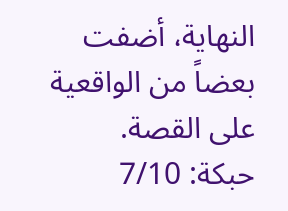النهاية، أضفت بعضاً من الواقعية علی القصة.
حبكة: 7/10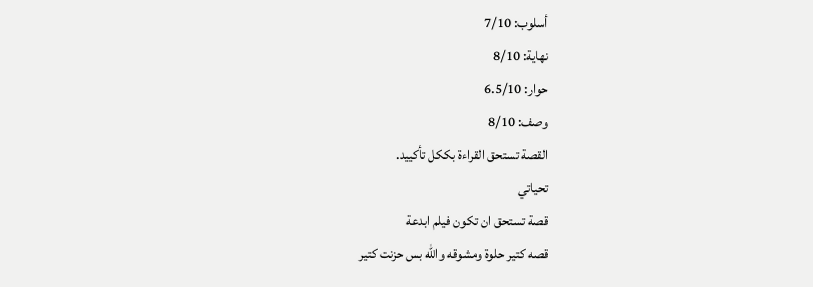أسلوب: 7/10
نهاية: 8/10
حوار: 6.5/10
وصف: 8/10
القصة تستحق القراءة بككل تأكييد.
تحياتي
قصة تستحق ان تكون فيلم ابدعة
قصه كتير حلوة ومشوقه والله بس حزنت كتير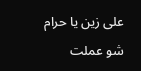على زين يا حرام شو عملت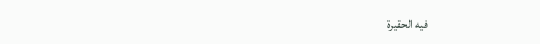فيه الحقيرة